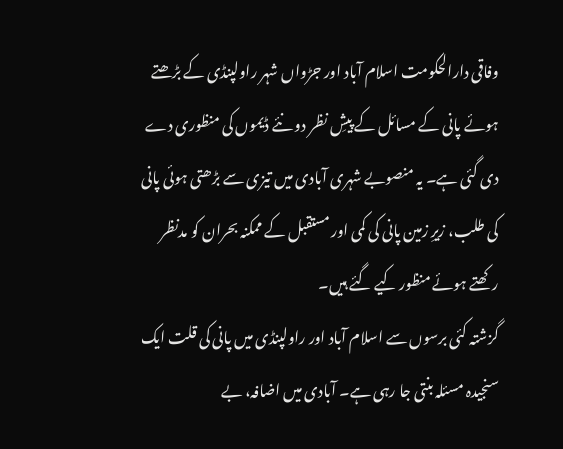وفاقی دارالحکومت اسلام آباد اور جڑواں شہر راولپنڈی کے بڑھتے ہوئے پانی کے مسائل کے پیشِ نظر دو نئے ڈیموں کی منظوری دے دی گئی ہے۔ یہ منصوبے شہری آبادی میں تیزی سے بڑھتی ہوئی پانی کی طلب، زیرِ زمین پانی کی کمی اور مستقبل کے ممکنہ بحران کو مدنظر رکھتے ہوئے منظور کیے گئے ہیں۔
گزشتہ کئی برسوں سے اسلام آباد اور راولپنڈی میں پانی کی قلت ایک سنجیدہ مسئلہ بنتی جا رہی ہے۔ آبادی میں اضافہ، بے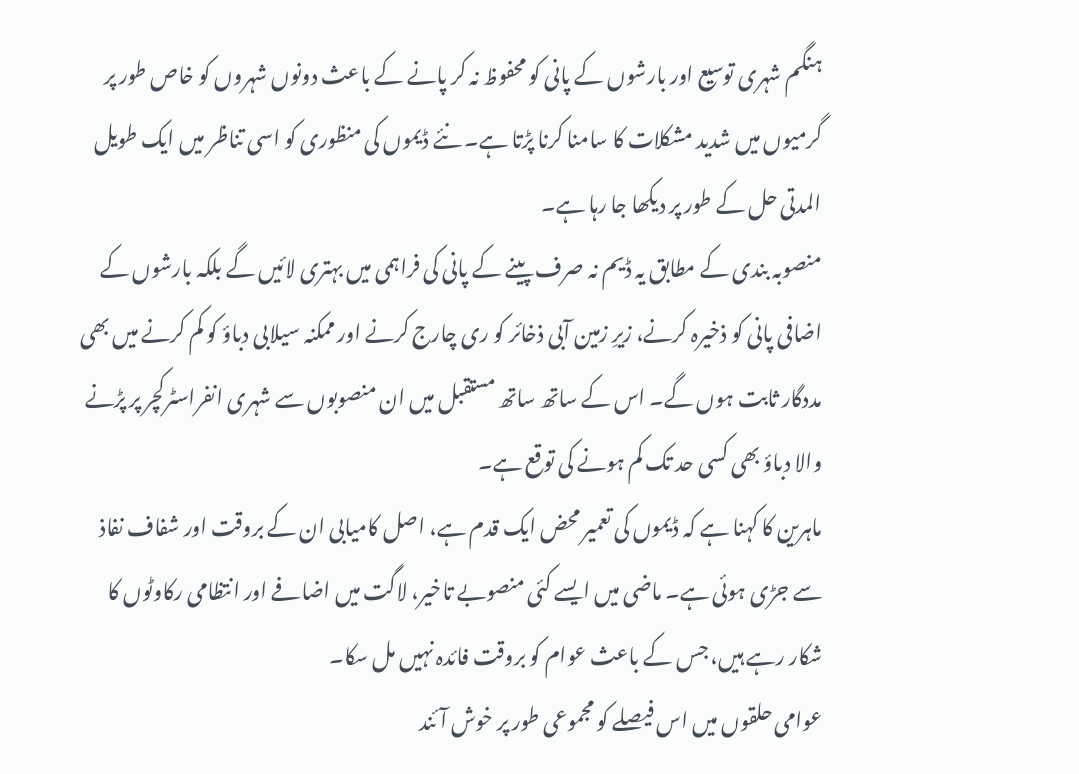ہنگم شہری توسیع اور بارشوں کے پانی کو محفوظ نہ کر پانے کے باعث دونوں شہروں کو خاص طور پر گرمیوں میں شدید مشکلات کا سامنا کرنا پڑتا ہے۔ نئے ڈیموں کی منظوری کو اسی تناظر میں ایک طویل المدتی حل کے طور پر دیکھا جا رہا ہے۔
منصوبہ بندی کے مطابق یہ ڈیم نہ صرف پینے کے پانی کی فراہمی میں بہتری لائیں گے بلکہ بارشوں کے اضافی پانی کو ذخیرہ کرنے، زیرِ زمین آبی ذخائر کو ری چارج کرنے اور ممکنہ سیلابی دباؤ کو کم کرنے میں بھی مددگار ثابت ہوں گے۔ اس کے ساتھ ساتھ مستقبل میں ان منصوبوں سے شہری انفراسٹرکچر پر پڑنے والا دباؤ بھی کسی حد تک کم ہونے کی توقع ہے۔
ماہرین کا کہنا ہے کہ ڈیموں کی تعمیر محض ایک قدم ہے، اصل کامیابی ان کے بروقت اور شفاف نفاذ سے جڑی ہوئی ہے۔ ماضی میں ایسے کئی منصوبے تاخیر، لاگت میں اضافے اور انتظامی رکاوٹوں کا شکار رہے ہیں، جس کے باعث عوام کو بروقت فائدہ نہیں مل سکا۔
عوامی حلقوں میں اس فیصلے کو مجموعی طور پر خوش آئند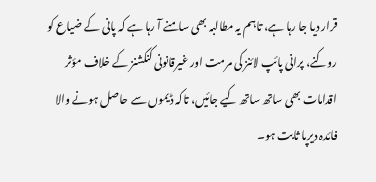قرار دیا جا رہا ہے، تاہم یہ مطالبہ بھی سامنے آ رہا ہے کہ پانی کے ضیاع کو روکنے، پرانی پائپ لائنز کی مرمت اور غیرقانونی کنکشنز کے خلاف مؤثر اقدامات بھی ساتھ ساتھ کیے جائیں، تاکہ ڈیموں سے حاصل ہونے والا فائدہ دیرپا ثابت ہو۔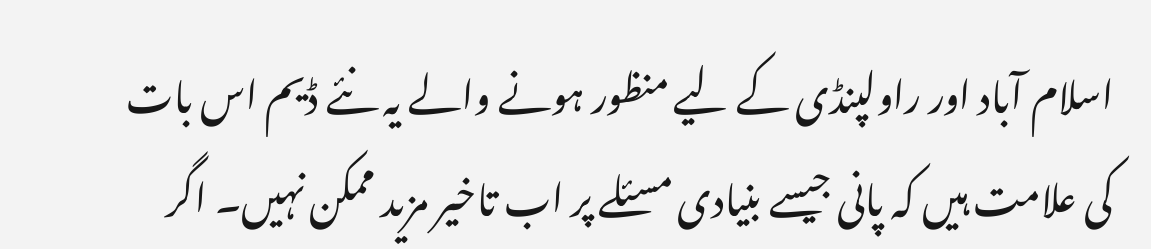اسلام آباد اور راولپنڈی کے لیے منظور ہونے والے یہ نئے ڈیم اس بات کی علامت ہیں کہ پانی جیسے بنیادی مسئلے پر اب تاخیر مزید ممکن نہیں۔ اگر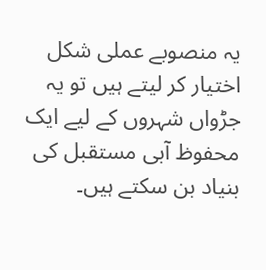یہ منصوبے عملی شکل اختیار کر لیتے ہیں تو یہ جڑواں شہروں کے لیے ایک محفوظ آبی مستقبل کی بنیاد بن سکتے ہیں۔